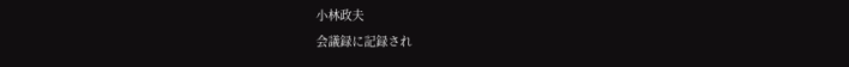小林政夫
会議録に記録され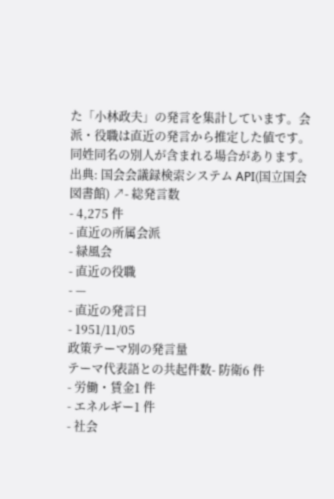た「小林政夫」の発言を集計しています。会派・役職は直近の発言から推定した値です。同姓同名の別人が含まれる場合があります。
出典: 国会会議録検索システム API(国立国会図書館) ↗- 総発言数
- 4,275 件
- 直近の所属会派
- 緑風会
- 直近の役職
- —
- 直近の発言日
- 1951/11/05
政策テーマ別の発言量
テーマ代表語との共起件数- 防衛6 件
- 労働・賃金1 件
- エネルギー1 件
- 社会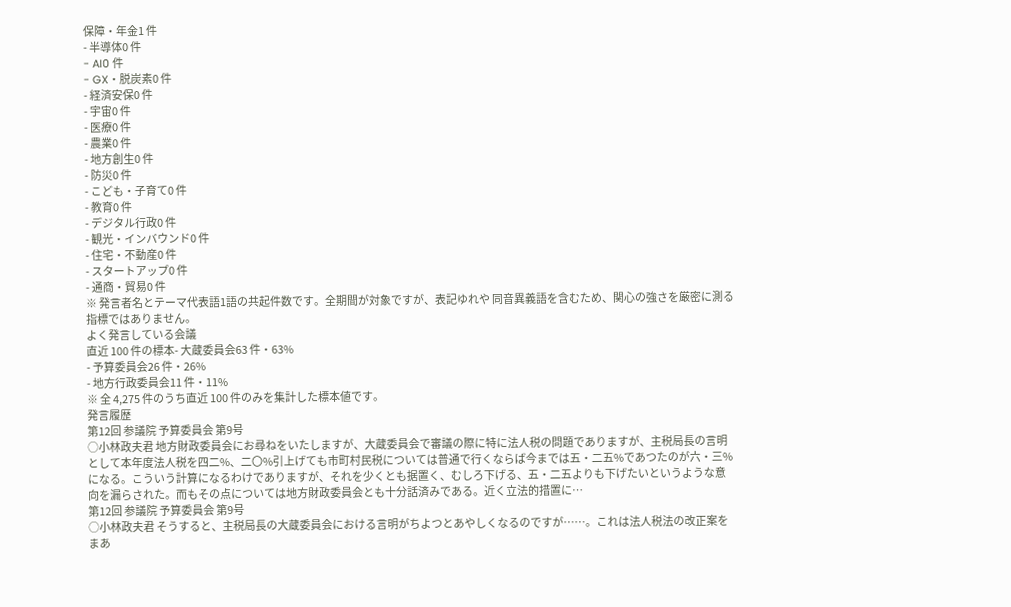保障・年金1 件
- 半導体0 件
- AI0 件
- GX・脱炭素0 件
- 経済安保0 件
- 宇宙0 件
- 医療0 件
- 農業0 件
- 地方創生0 件
- 防災0 件
- こども・子育て0 件
- 教育0 件
- デジタル行政0 件
- 観光・インバウンド0 件
- 住宅・不動産0 件
- スタートアップ0 件
- 通商・貿易0 件
※ 発言者名とテーマ代表語1語の共起件数です。全期間が対象ですが、表記ゆれや 同音異義語を含むため、関心の強さを厳密に測る指標ではありません。
よく発言している会議
直近 100 件の標本- 大蔵委員会63 件・63%
- 予算委員会26 件・26%
- 地方行政委員会11 件・11%
※ 全 4,275 件のうち直近 100 件のみを集計した標本値です。
発言履歴
第12回 参議院 予算委員会 第9号
○小林政夫君 地方財政委員会にお尋ねをいたしますが、大蔵委員会で審議の際に特に法人税の問題でありますが、主税局長の言明として本年度法人税を四二%、二〇%引上げても市町村民税については普通で行くならば今までは五・二五%であつたのが六・三%になる。こういう計算になるわけでありますが、それを少くとも据置く、むしろ下げる、五・二五よりも下げたいというような意向を漏らされた。而もその点については地方財政委員会とも十分話済みである。近く立法的措置に…
第12回 参議院 予算委員会 第9号
○小林政夫君 そうすると、主税局長の大蔵委員会における言明がちよつとあやしくなるのですが……。これは法人税法の改正案をまあ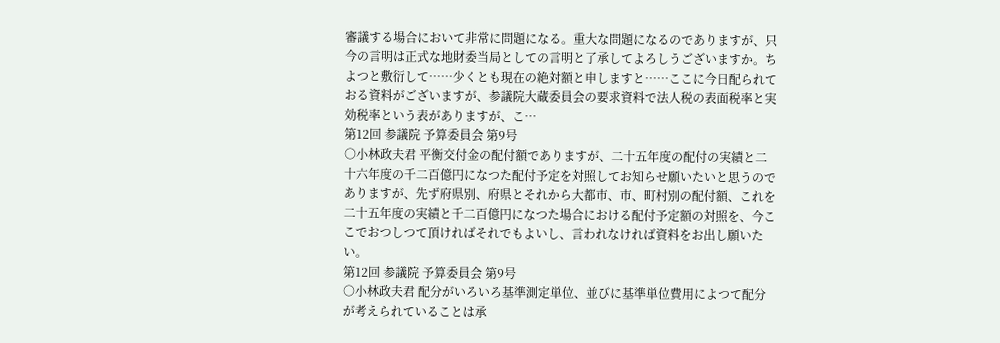審議する場合において非常に問題になる。重大な問題になるのでありますが、只今の言明は正式な地財委当局としての言明と了承してよろしうございますか。ちよつと敷衍して……少くとも現在の絶対額と申しますと……ここに今日配られておる資料がございますが、参議院大蔵委員会の要求資料で法人税の表面税率と実効税率という表がありますが、こ…
第12回 参議院 予算委員会 第9号
○小林政夫君 平衡交付金の配付額でありますが、二十五年度の配付の実績と二十六年度の千二百億円になつた配付予定を対照してお知らせ願いたいと思うのでありますが、先ず府県別、府県とそれから大都市、市、町村別の配付額、これを二十五年度の実績と千二百億円になつた場合における配付予定額の対照を、今ここでおつしつて頂ければそれでもよいし、言われなければ資料をお出し願いたい。
第12回 参議院 予算委員会 第9号
○小林政夫君 配分がいろいろ基準測定単位、並びに基準単位費用によつて配分が考えられていることは承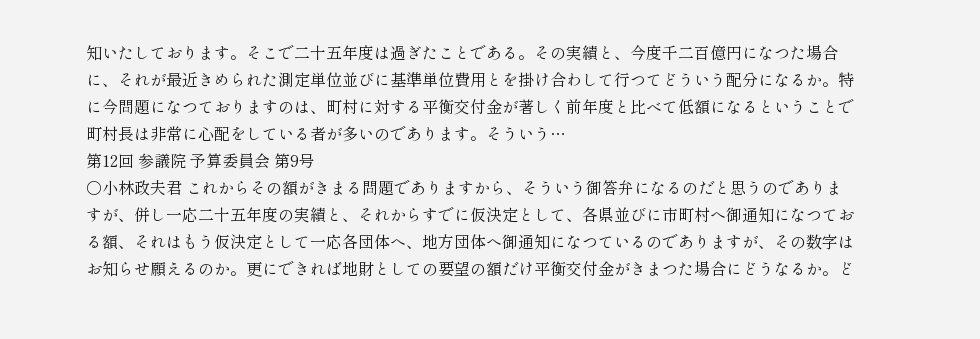知いたしております。そこで二十五年度は過ぎたことである。その実績と、今度千二百億円になつた場合に、それが最近きめられた測定単位並びに基準単位費用とを掛け合わして行つてどういう配分になるか。特に今問題になつておりますのは、町村に対する平衡交付金が著しく前年度と比べて低額になるということで町村長は非常に心配をしている者が多いのであります。そういう…
第12回 参議院 予算委員会 第9号
○小林政夫君 これからその額がきまる問題でありますから、そういう御答弁になるのだと思うのでありますが、併し一応二十五年度の実績と、それからすでに仮決定として、各県並びに市町村へ御通知になつておる額、それはもう仮決定として一応各団体へ、地方団体へ御通知になつているのでありますが、その数字はお知らせ願えるのか。更にできれば地財としての要望の額だけ平衡交付金がきまつた場合にどうなるか。ど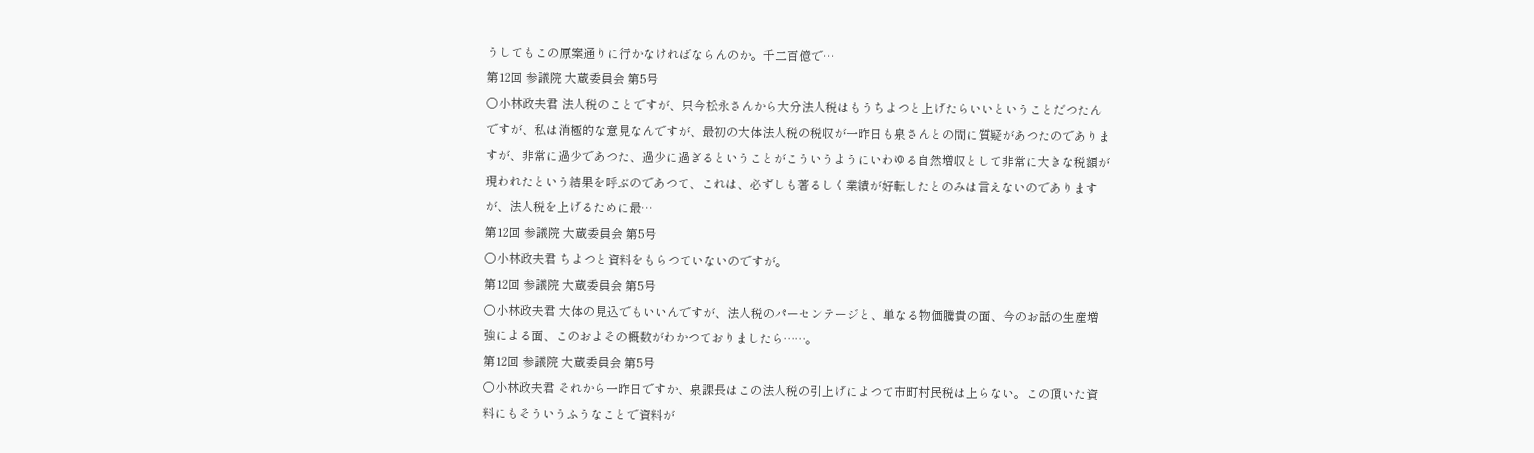うしてもこの原案通りに行かなければならんのか。千二百億で…
第12回 参議院 大蔵委員会 第5号
○小林政夫君 法人税のことですが、只今松永さんから大分法人税はもうちよつと上げたらいいということだつたんですが、私は消極的な意見なんですが、最初の大体法人税の税収が一昨日も泉さんとの間に質疑があつたのでありますが、非常に過少であつた、過少に過ぎるということがこういうようにいわゆる自然増収として非常に大きな税額が現われたという結果を呼ぶのであつて、これは、必ずしも著るしく業績が好転したとのみは言えないのでありますが、法人税を上げるために最…
第12回 参議院 大蔵委員会 第5号
○小林政夫君 ちよつと資料をもらつていないのですが。
第12回 参議院 大蔵委員会 第5号
○小林政夫君 大体の見込でもいいんですが、法人税のパーセンテージと、単なる物価騰貴の面、今のお話の生産増強による面、このおよその概数がわかつておりましたら……。
第12回 参議院 大蔵委員会 第5号
○小林政夫君 それから一昨日ですか、泉課長はこの法人税の引上げによつて市町村民税は上らない。この頂いた資料にもそういうふうなことで資料が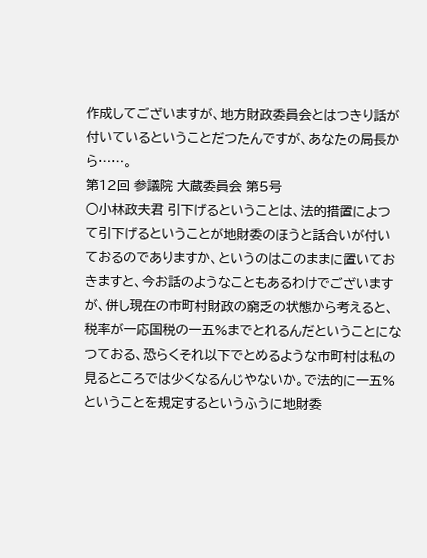作成してございますが、地方財政委員会とはつきり話が付いているということだつたんですが、あなたの局長から……。
第12回 参議院 大蔵委員会 第5号
○小林政夫君 引下げるということは、法的措置によつて引下げるということが地財委のほうと話合いが付いておるのでありますか、というのはこのままに置いておきますと、今お話のようなこともあるわけでございますが、併し現在の市町村財政の窮乏の状態から考えると、税率が一応国税の一五%までとれるんだということになつておる、恐らくそれ以下でとめるような市町村は私の見るところでは少くなるんじやないか。で法的に一五%ということを規定するというふうに地財委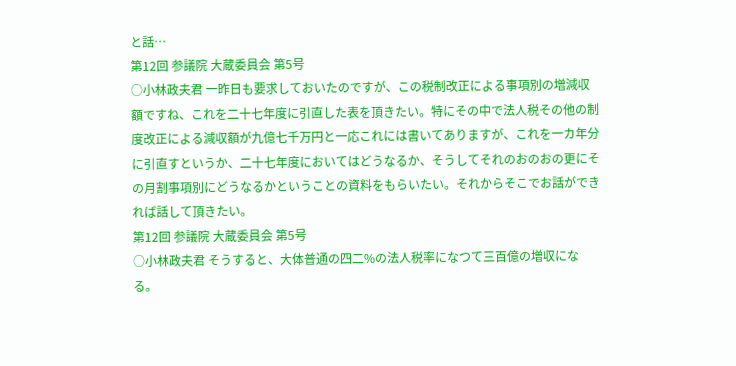と話…
第12回 参議院 大蔵委員会 第5号
○小林政夫君 一昨日も要求しておいたのですが、この税制改正による事項別の増減収額ですね、これを二十七年度に引直した表を頂きたい。特にその中で法人税その他の制度改正による減収額が九億七千万円と一応これには書いてありますが、これを一カ年分に引直すというか、二十七年度においてはどうなるか、そうしてそれのおのおの更にその月割事項別にどうなるかということの資料をもらいたい。それからそこでお話ができれば話して頂きたい。
第12回 参議院 大蔵委員会 第5号
○小林政夫君 そうすると、大体普通の四二%の法人税率になつて三百億の増収になる。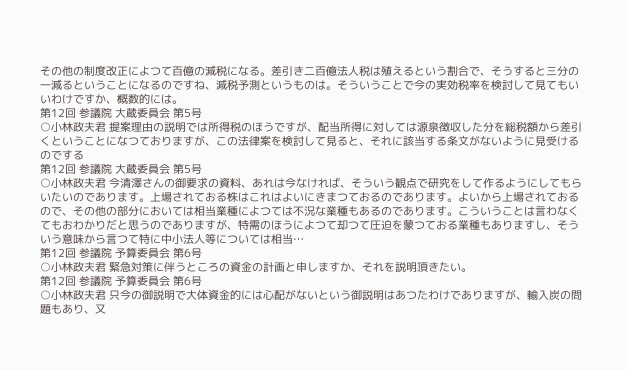その他の制度改正によつて百億の減税になる。差引き二百億法人税は殖えるという割合で、そうすると三分の一減るということになるのですね、減税予測というものは。そういうことで今の実効税率を検討して見てもいいわけですか、概数的には。
第12回 参議院 大蔵委員会 第5号
○小林政夫君 提案理由の説明では所得税のほうですが、配当所得に対しては源泉徴収した分を総税額から差引くということになつておりますが、この法律案を検討して見ると、それに該当する条文がないように見受けるのでする
第12回 参議院 大蔵委員会 第5号
○小林政夫君 今清澤さんの御要求の資料、あれは今なければ、そういう観点で研究をして作るようにしてもらいたいのであります。上場されておる株はこれはよいにきまつておるのであります。よいから上場されておるので、その他の部分においては相当業種によつては不況な業種もあるのであります。こういうことは言わなくてもおわかりだと思うのでありますが、特需のほうによつて却つて圧迫を蒙つておる業種もありますし、そういう意味から言つて特に中小法人等については相当…
第12回 参議院 予算委員会 第6号
○小林政夫君 緊急対策に伴うところの資金の計画と申しますか、それを説明頂きたい。
第12回 参議院 予算委員会 第6号
○小林政夫君 只今の御説明で大体資金的には心配がないという御説明はあつたわけでありますが、輸入炭の問題もあり、又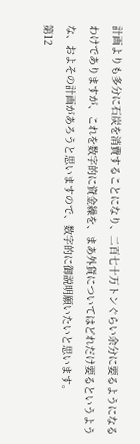計画よりも多分に石炭を消費することになり、二百七十万トンぐらい余分に要るようになるわけでありますが、これを数字的に資金繰を、まあ外貨についてはどれだけ要るというような、およその計画があろうと思いますので、数字的に御説明願いたいと思います。
第12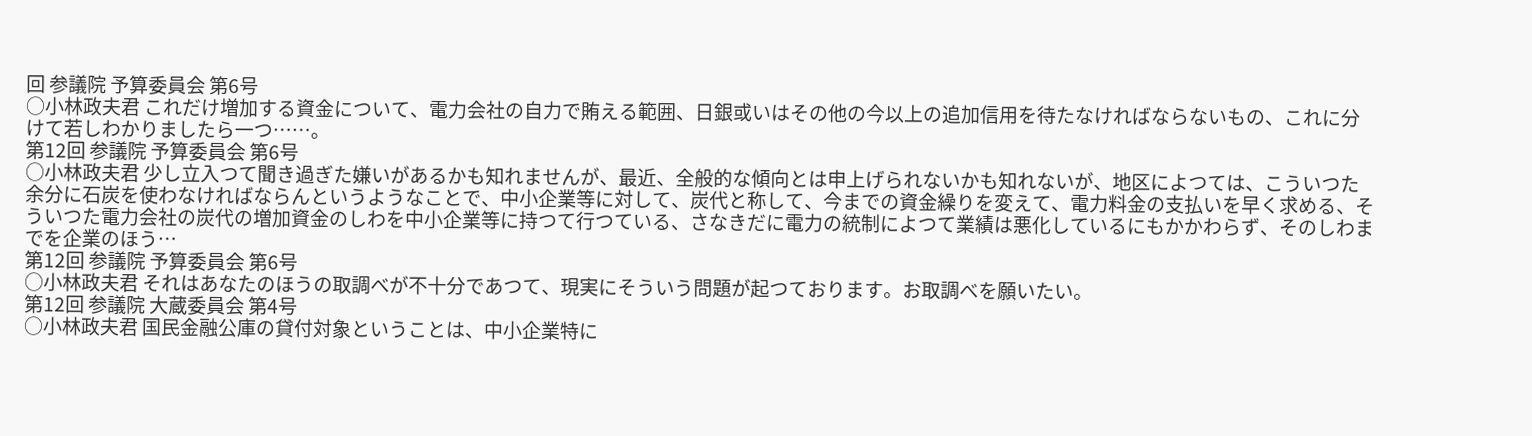回 参議院 予算委員会 第6号
○小林政夫君 これだけ増加する資金について、電力会社の自力で賄える範囲、日銀或いはその他の今以上の追加信用を待たなければならないもの、これに分けて若しわかりましたら一つ……。
第12回 参議院 予算委員会 第6号
○小林政夫君 少し立入つて聞き過ぎた嫌いがあるかも知れませんが、最近、全般的な傾向とは申上げられないかも知れないが、地区によつては、こういつた余分に石炭を使わなければならんというようなことで、中小企業等に対して、炭代と称して、今までの資金繰りを変えて、電力料金の支払いを早く求める、そういつた電力会社の炭代の増加資金のしわを中小企業等に持つて行つている、さなきだに電力の統制によつて業績は悪化しているにもかかわらず、そのしわまでを企業のほう…
第12回 参議院 予算委員会 第6号
○小林政夫君 それはあなたのほうの取調べが不十分であつて、現実にそういう問題が起つております。お取調べを願いたい。
第12回 参議院 大蔵委員会 第4号
○小林政夫君 国民金融公庫の貸付対象ということは、中小企業特に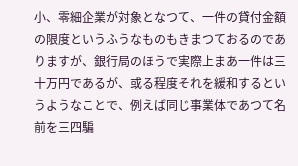小、零細企業が対象となつて、一件の貸付金額の限度というふうなものもきまつておるのでありますが、銀行局のほうで実際上まあ一件は三十万円であるが、或る程度それを緩和するというようなことで、例えば同じ事業体であつて名前を三四騙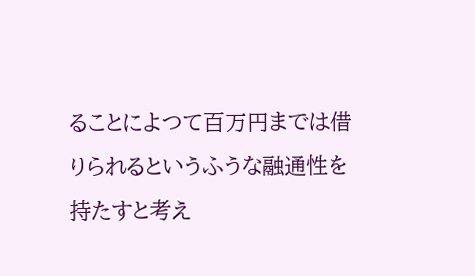ることによつて百万円までは借りられるというふうな融通性を持たすと考え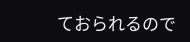ておられるので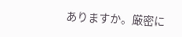ありますか。厳密に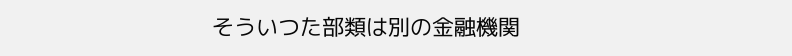そういつた部類は別の金融機関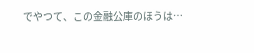でやつて、この金融公庫のほうは…